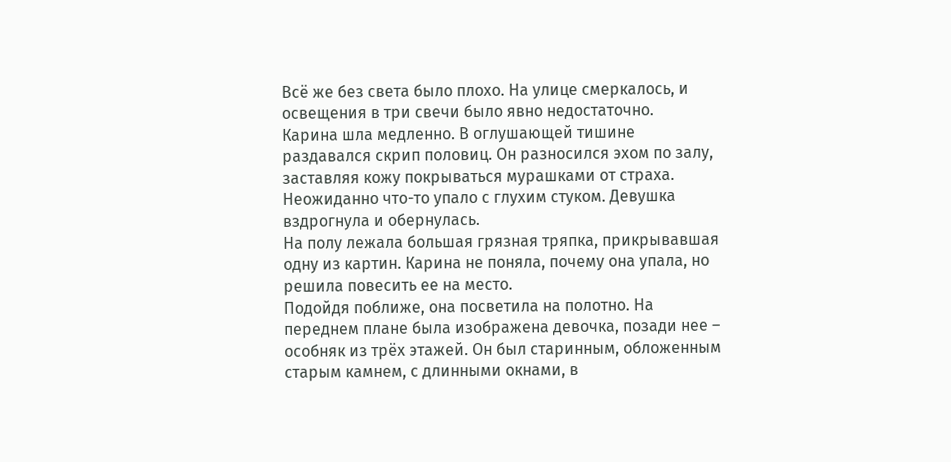Всё же без света было плохо. На улице смеркалось, и освещения в три свечи было явно недостаточно.
Карина шла медленно. В оглушающей тишине раздавался скрип половиц. Он разносился эхом по залу, заставляя кожу покрываться мурашками от страха.
Неожиданно что-то упало с глухим стуком. Девушка вздрогнула и обернулась.
На полу лежала большая грязная тряпка, прикрывавшая одну из картин. Карина не поняла, почему она упала, но решила повесить ее на место.
Подойдя поближе, она посветила на полотно. На переднем плане была изображена девочка, позади нее – особняк из трёх этажей. Он был старинным, обложенным старым камнем, с длинными окнами, в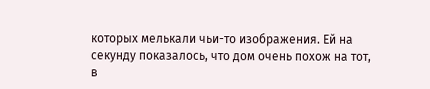которых мелькали чьи-то изображения. Ей на секунду показалось, что дом очень похож на тот, в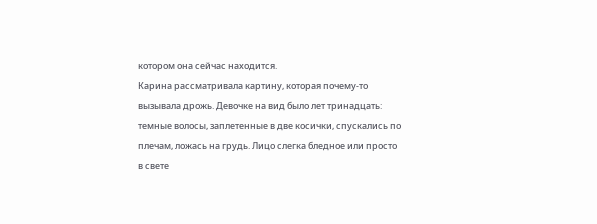котором она сейчас находится.
Карина рассматривала картину, которая почему-то вызывала дрожь. Девочке на вид было лет тринадцать: темные волосы, заплетенные в две косички, спускались по плечам, ложась на грудь. Лицо слегка бледное или просто в свете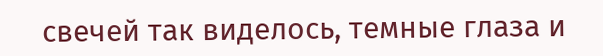свечей так виделось, темные глаза и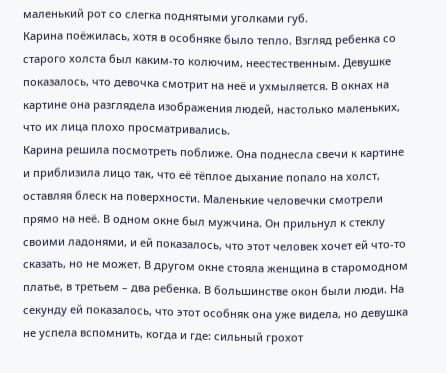маленький рот со слегка поднятыми уголками губ.
Карина поёжилась, хотя в особняке было тепло. Взгляд ребенка со старого холста был каким-то колючим, неестественным. Девушке показалось, что девочка смотрит на неё и ухмыляется. В окнах на картине она разглядела изображения людей, настолько маленьких, что их лица плохо просматривались.
Карина решила посмотреть поближе. Она поднесла свечи к картине и приблизила лицо так, что её тёплое дыхание попало на холст, оставляя блеск на поверхности. Маленькие человечки смотрели прямо на неё. В одном окне был мужчина. Он прильнул к стеклу своими ладонями, и ей показалось, что этот человек хочет ей что-то сказать, но не может. В другом окне стояла женщина в старомодном платье, в третьем – два ребенка. В большинстве окон были люди. На секунду ей показалось, что этот особняк она уже видела, но девушка не успела вспомнить, когда и где: сильный грохот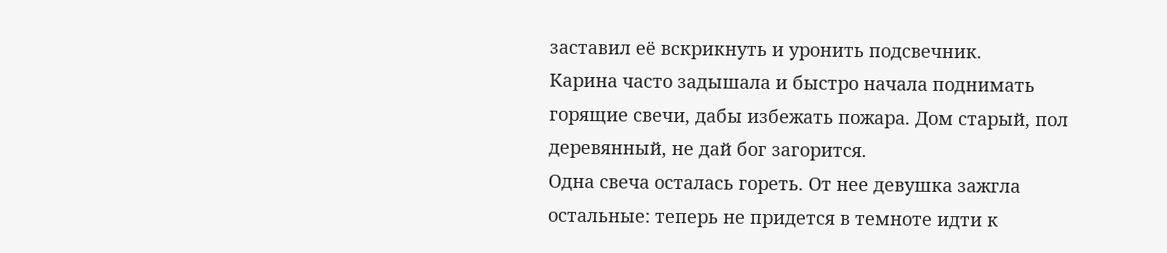заставил её вскрикнуть и уронить подсвечник.
Карина часто задышала и быстро начала поднимать горящие свечи, дабы избежать пожара. Дом старый, пол деревянный, не дай бог загорится.
Одна свеча осталась гореть. От нее девушка зажгла остальные: теперь не придется в темноте идти к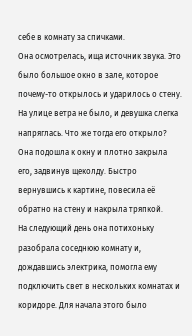себе в комнату за спичками.
Она осмотрелась, ища источник звука. Это было большое окно в зале, которое почему-то открылось и ударилось о стену. На улице ветра не было, и девушка слегка напряглась. Что же тогда его открыло?
Она подошла к окну и плотно закрыла его, задвинув щеколду. Быстро вернувшись к картине, повесила её обратно на стену и накрыла тряпкой.
На следующий день она потихоньку разобрала соседнюю комнату и, дождавшись электрика, помогла ему подключить свет в нескольких комнатах и коридоре. Для начала этого было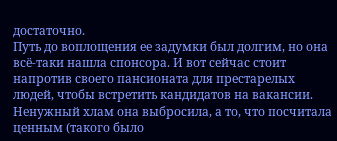достаточно.
Путь до воплощения ее задумки был долгим, но она всё-таки нашла спонсора. И вот сейчас стоит напротив своего пансионата для престарелых людей, чтобы встретить кандидатов на вакансии.
Ненужный хлам она выбросила, а то, что посчитала ценным (такого было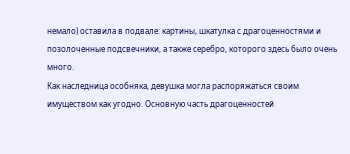немало) оставила в подвале: картины, шкатулка с драгоценностями и позолоченные подсвечники, а также серебро, которого здесь было очень много.
Как наследница особняка, девушка могла распоряжаться своим имуществом как угодно. Основную часть драгоценностей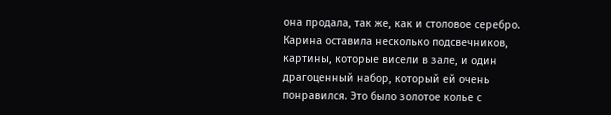она продала, так же, как и столовое серебро. Карина оставила несколько подсвечников, картины, которые висели в зале, и один драгоценный набор, который ей очень понравился. Это было золотое колье с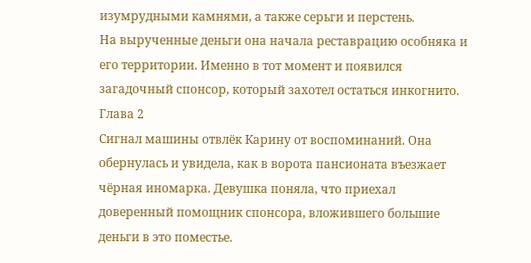изумрудными камнями, а также серьги и перстень.
На вырученные деньги она начала реставрацию особняка и его территории. Именно в тот момент и появился загадочный спонсор, который захотел остаться инкогнито.
Глава 2
Сигнал машины отвлёк Карину от воспоминаний. Она обернулась и увидела, как в ворота пансионата въезжает чёрная иномарка. Девушка поняла, что приехал доверенный помощник спонсора, вложившего большие деньги в это поместье.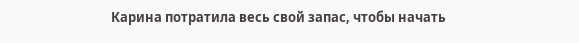Карина потратила весь свой запас, чтобы начать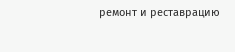ремонт и реставрацию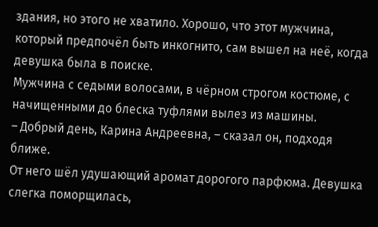здания, но этого не хватило. Хорошо, что этот мужчина, который предпочёл быть инкогнито, сам вышел на неё, когда девушка была в поиске.
Мужчина с седыми волосами, в чёрном строгом костюме, с начищенными до блеска туфлями вылез из машины.
– Добрый день, Карина Андреевна, – сказал он, подходя ближе.
От него шёл удушающий аромат дорогого парфюма. Девушка слегка поморщилась,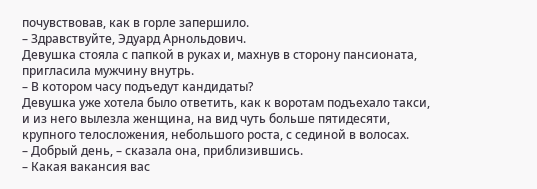почувствовав, как в горле запершило.
– Здравствуйте, Эдуард Арнольдович.
Девушка стояла с папкой в руках и, махнув в сторону пансионата, пригласила мужчину внутрь.
– В котором часу подъедут кандидаты?
Девушка уже хотела было ответить, как к воротам подъехало такси, и из него вылезла женщина, на вид чуть больше пятидесяти, крупного телосложения, небольшого роста, с сединой в волосах.
– Добрый день, – сказала она, приблизившись.
– Какая вакансия вас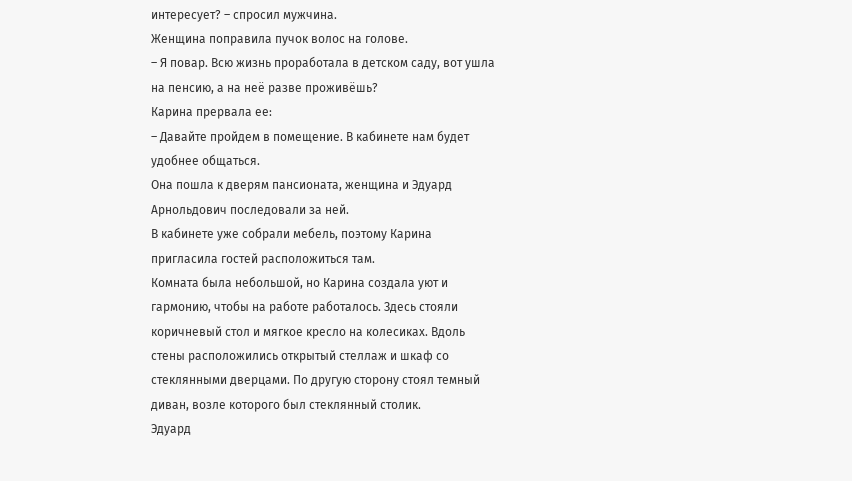интересует? – спросил мужчина.
Женщина поправила пучок волос на голове.
– Я повар. Всю жизнь проработала в детском саду, вот ушла на пенсию, а на неё разве проживёшь?
Карина прервала ее:
– Давайте пройдем в помещение. В кабинете нам будет удобнее общаться.
Она пошла к дверям пансионата, женщина и Эдуард Арнольдович последовали за ней.
В кабинете уже собрали мебель, поэтому Карина пригласила гостей расположиться там.
Комната была небольшой, но Карина создала уют и гармонию, чтобы на работе работалось. Здесь стояли коричневый стол и мягкое кресло на колесиках. Вдоль стены расположились открытый стеллаж и шкаф со стеклянными дверцами. По другую сторону стоял темный диван, возле которого был стеклянный столик.
Эдуард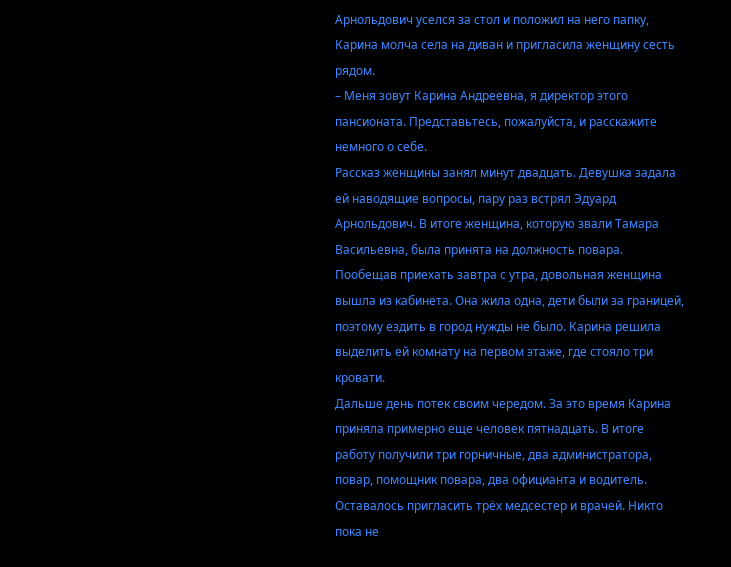Арнольдович уселся за стол и положил на него папку, Карина молча села на диван и пригласила женщину сесть рядом.
– Меня зовут Карина Андреевна, я директор этого пансионата. Представьтесь, пожалуйста, и расскажите немного о себе.
Рассказ женщины занял минут двадцать. Девушка задала ей наводящие вопросы, пару раз встрял Эдуард Арнольдович. В итоге женщина, которую звали Тамара Васильевна, была принята на должность повара.
Пообещав приехать завтра с утра, довольная женщина вышла из кабинета. Она жила одна, дети были за границей, поэтому ездить в город нужды не было. Карина решила выделить ей комнату на первом этаже, где стояло три кровати.
Дальше день потек своим чередом. За это время Карина приняла примерно еще человек пятнадцать. В итоге работу получили три горничные, два администратора, повар, помощник повара, два официанта и водитель. Оставалось пригласить трёх медсестер и врачей. Никто пока не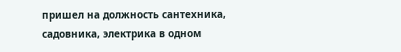пришел на должность сантехника, садовника, электрика в одном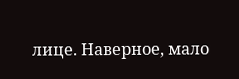лице. Наверное, мало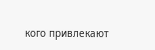кого привлекают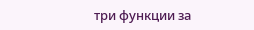три функции за